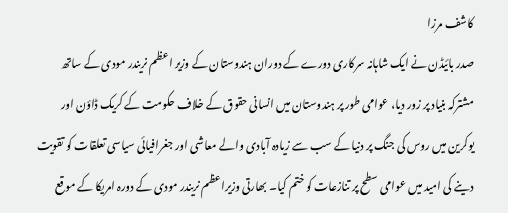کاشف مرزا
صدر بائیڈن نے ایک شاہانہ سرکاری دورے کے دوران ہندوستان کے وزیر اعظم نریندر مودی کے ساتھ مشترکہ بنیاد پر زور دیا، عوامی طور پر ہندوستان میں انسانی حقوق کے خلاف حکومت کے کریک ڈاؤن اور یوکرین میں روس کی جنگ پر دنیا کے سب سے زیادہ آبادی والے معاشی اور جغرافیائی سیاسی تعلقات کو تقویت دینے کی امید میں عوامی سطح پر تنازعات کو ختم کیا۔ بھارتی وزیراعظم نریندر مودی کے دورہ امریکا کے موقع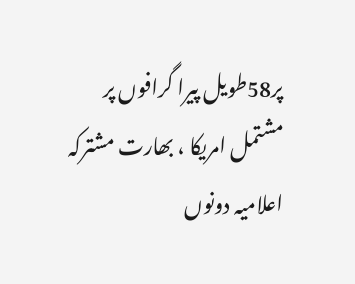پر58طویل پیرا گرافوں پر مشتمل امریکا ، بھارت مشترکہ اعلامیہ دونوں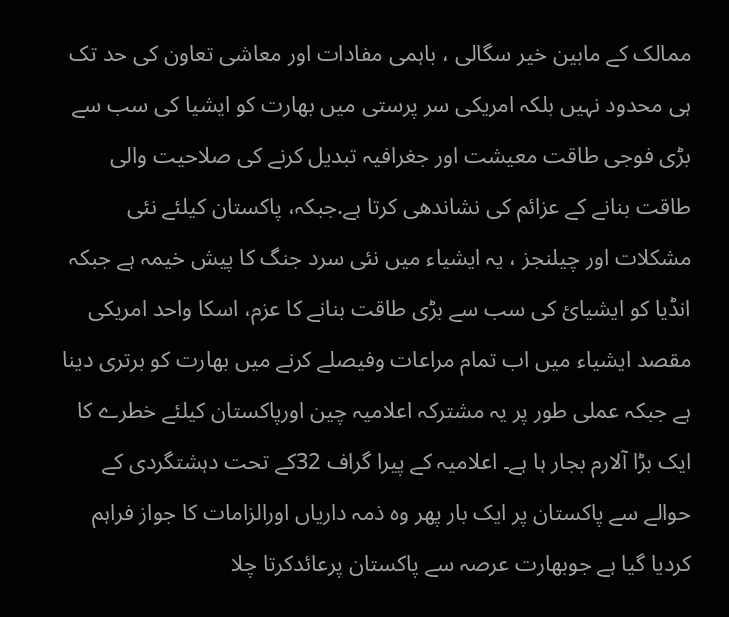ممالک کے مابین خیر سگالی ، باہمی مفادات اور معاشی تعاون کی حد تک ہی محدود نہیں بلکہ امریکی سر پرستی میں بھارت کو ایشیا کی سب سے بڑی فوجی طاقت معیشت اور جغرافیہ تبدیل کرنے کی صلاحیت والی طاقت بنانے کے عزائم کی نشاندھی کرتا ہے.جبکہ، پاکستان کیلئے نئی مشکلات اور چیلنجز ، یہ ایشیاء میں نئی سرد جنگ کا پیش خیمہ ہے جبکہ انڈیا کو ایشیائ کی سب سے بڑی طاقت بنانے کا عزم، اسکا واحد امریکی مقصد ایشیاء میں اب تمام مراعات وفیصلے کرنے میں بھارت کو برتری دینا ہے جبکہ عملی طور پر یہ مشترکہ اعلامیہ چین اورپاکستان کیلئے خطرے کا ایک بڑا آلارم بجار ہا ہے۔ اعلامیہ کے پیرا گراف 32کے تحت دہشتگردی کے حوالے سے پاکستان پر ایک بار پھر وہ ذمہ داریاں اورالزامات کا جواز فراہم کردیا گیا ہے جوبھارت عرصہ سے پاکستان پرعائدکرتا چلا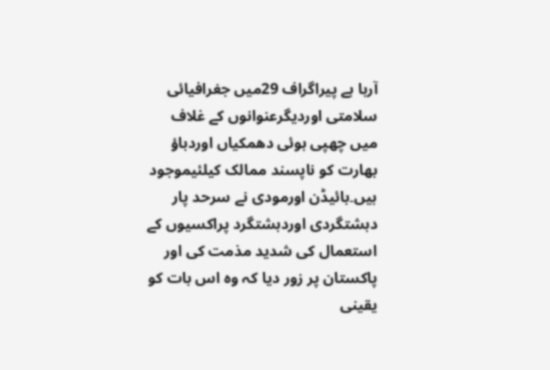آرہا ہے پیراگراف 29میں جغرافیائی سلامتی اوردیگرعنوانوں کے غلاف میں چھپی ہوئی دھمکیاں اوردباؤ بھارت کو ناپسند ممالک کیلئیموجود ہیں۔بائیڈن اورمودی نے سرحد پار دہشتگردی اوردہشتگرد پراکسیوں کے استعمال کی شدید مذمت کی اور پاکستان پر زور دیا کہ وہ اس بات کو یقینی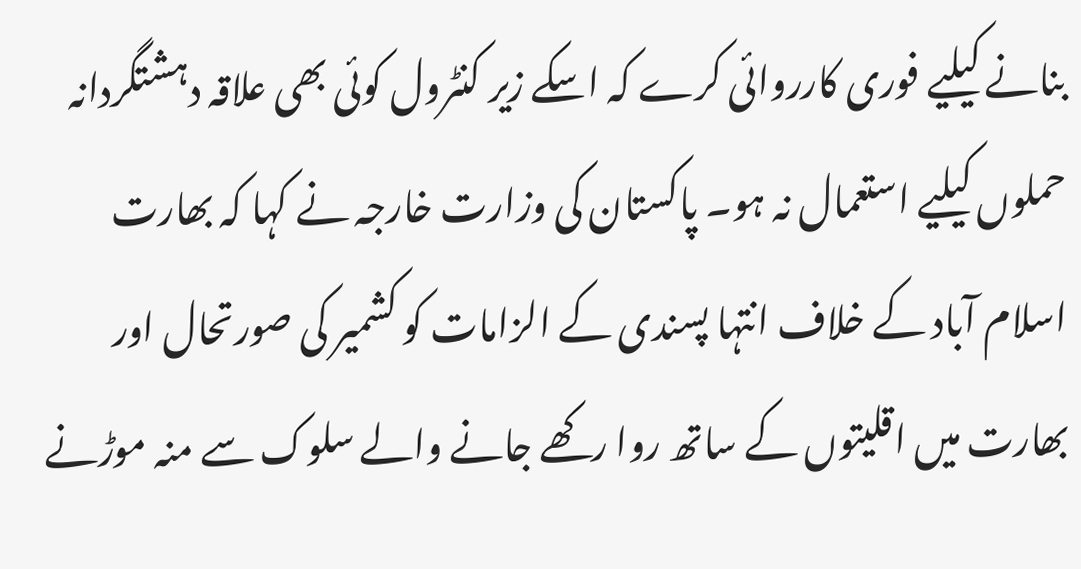بنانے کیلیے فوری کارروائی کرے کہ اسکے زیر کنٹرول کوئی بھی علاقہ دہشتگردانہ حملوں کیلیے استعمال نہ ہو۔ پاکستان کی وزارت خارجہ نے کہا کہ بھارت اسلام آباد کے خلاف انتہا پسندی کے الزامات کو کشمیر کی صورتحال اور بھارت میں اقلیتوں کے ساتھ روا رکھے جانے والے سلوک سے منہ موڑنے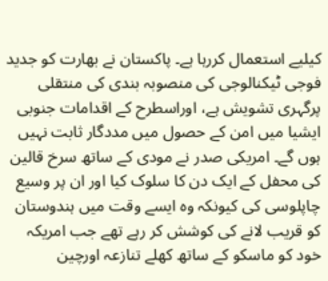کیلیے استعمال کررہا ہے۔ پاکستان نے بھارت کو جدید فوجی ٹیکنالوجی کی منصوبہ بندی کی منتقلی پرگہری تشویش ہے، اوراسطرح کے اقدامات جنوبی ایشیا میں امن کے حصول میں مددگار ثابت نہیں ہوں گے۔ امریکی صدر نے مودی کے ساتھ سرخ قالین کی محفل کے ایک دن کا سلوک کیا اور ان پر وسیع چاپلوسی کی کیونکہ وہ ایسے وقت میں ہندوستان کو قریب لانے کی کوشش کر رہے تھے جب امریکہ خود کو ماسکو کے ساتھ کھلے تنازعہ اورچین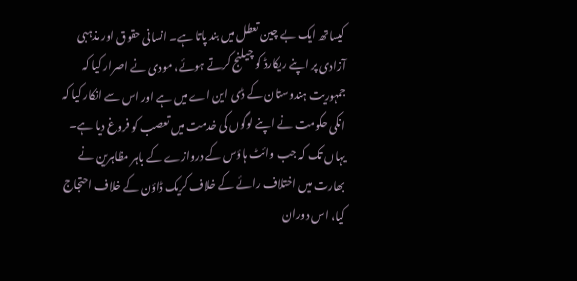کیساتھ ایک بے چین تعطل میں بند پاتا ہے۔ انسانی حقوق اور مذہبی آزادی پر اپنے ریکارڈ کو چیلنج کرتے ہوئے، مودی نے اصرار کیا کہ جمہوریت ہندوستان کے ڈی این اے میں ہے اور اس سے انکار کیا کہ انکی حکومت نے اپنے لوگوں کی خدمت میں تعصب کو فروغ دیا ہے۔ یہاں تک کہ جب وائٹ ہاؤس کے دروازے کے باہر مظاہرین نے بھارت میں اختلاف رائے کے خلاف کریک ڈاؤن کے خلاف احتجاج کیا، اس دوران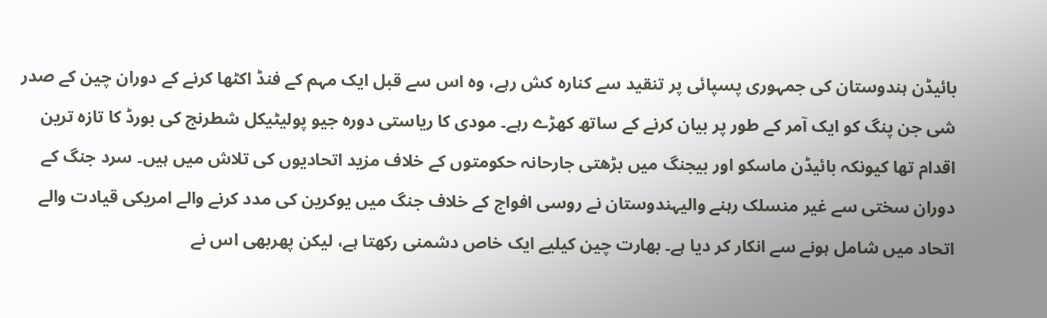بائیڈن ہندوستان کی جمہوری پسپائی پر تنقید سے کنارہ کش رہے، وہ اس سے قبل ایک مہم کے فنڈ اکٹھا کرنے کے دوران چین کے صدر شی جن پنگ کو ایک آمر کے طور پر بیان کرنے کے ساتھ کھڑے رہے۔ مودی کا ریاستی دورہ جیو پولیٹیکل شطرنج کی بورڈ کا تازہ ترین اقدام تھا کیونکہ بائیڈن ماسکو اور بیجنگ میں بڑھتی جارحانہ حکومتوں کے خلاف مزید اتحادیوں کی تلاش میں ہیں۔ سرد جنگ کے دوران سختی سے غیر منسلک رہنے والیہندوستان نے روسی افواج کے خلاف جنگ میں یوکرین کی مدد کرنے والے امریکی قیادت والے اتحاد میں شامل ہونے سے انکار کر دیا ہے۔ بھارت چین کیلیے ایک خاص دشمنی رکھتا ہے، لیکن پھربھی اس نے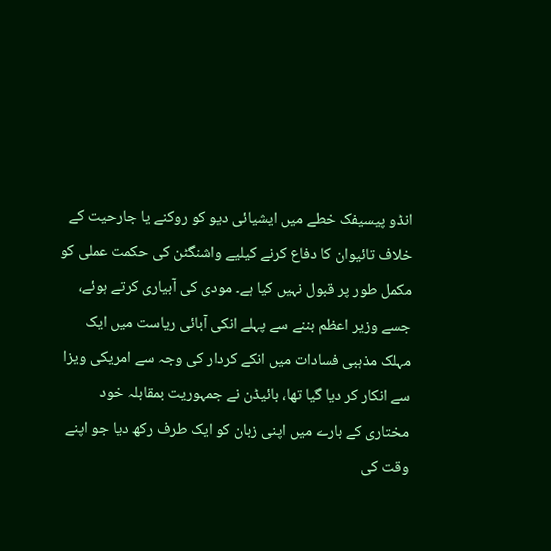انڈو پیسیفک خطے میں ایشیائی دیو کو روکنے یا جارحیت کے خلاف تائیوان کا دفاع کرنے کیلیے واشنگٹن کی حکمت عملی کو مکمل طور پر قبول نہیں کیا ہے۔ مودی کی آبیاری کرتے ہوئے، جسے وزیر اعظم بننے سے پہلے انکی آبائی ریاست میں ایک مہلک مذہبی فسادات میں انکے کردار کی وجہ سے امریکی ویزا سے انکار کر دیا گیا تھا، بائیڈن نے جمہوریت بمقابلہ خود مختاری کے بارے میں اپنی زبان کو ایک طرف رکھ دیا جو اپنے وقت کی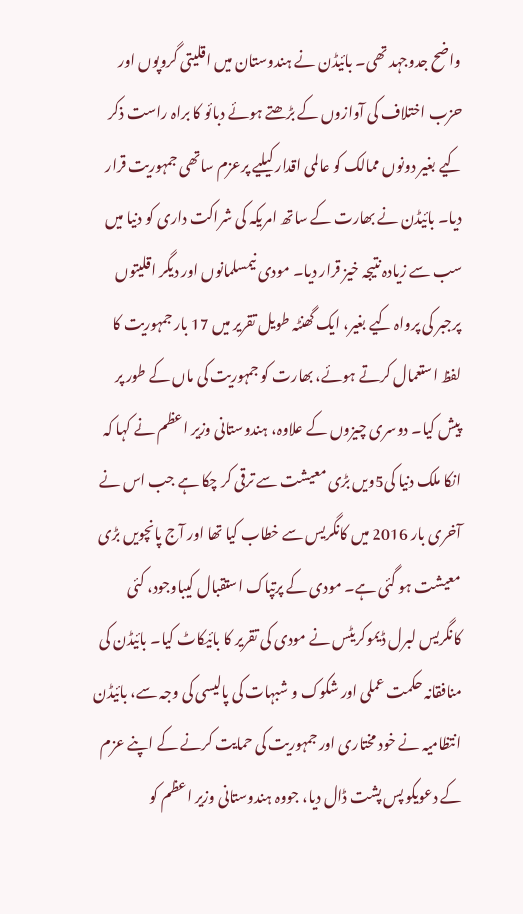واضح جدوجہد تھی۔ بائیڈن نے ہندوستان میں اقلیتی گروپوں اور حزب اختلاف کی آوازوں کے بڑھتے ہوئے دبائو کا براہ راست ذکر کیے بغیر دونوں ممالک کو عالمی اقدار کیلیے پرعزم ساتھی جمہوریت قرار دیا۔ بائیڈن نے بھارت کے ساتھ امریکہ کی شراکت داری کو دنیا میں سب سے زیادہ نتیجہ خیز قرار دیا۔ مودی نیمسلمانوں اور دیگر اقلیتوں پرجبر کی پرواہ کیے بغیر، ایک گھنٹہ طویل تقریر میں 17 بار جمہوریت کا لفظ استعمال کرتے ہوئے، بھارت کو جمہوریت کی ماں کے طور پر پیش کیا۔ دوسری چیزوں کے علاوہ، ہندوستانی وزیر اعظم نے کہا کہ انکا ملک دنیا کی5ویں بڑی معیشت سے ترقی کر چکا ہے جب اس نے آخری بار 2016 میں کانگریس سے خطاب کیا تھا اور آج پانچویں بڑی معیشت ہو گئی ہے۔ مودی کے پرتپاک استقبال کیباوجود، کئی کانگریس لبرل ڈیموکریٹس نے مودی کی تقریر کا بائیکاٹ کیا۔ بائیڈن کی منافقانہ حکمت عملی اور شکوک و شبہات کی پالیسی کی وجہ سے، بائیڈن انتظامیہ نے خود مختاری اور جمہوریت کی حمایت کرنے کے اپنے عزم کے دعویکو پس پشت ڈال دیا، جووہ ہندوستانی وزیر اعظم کو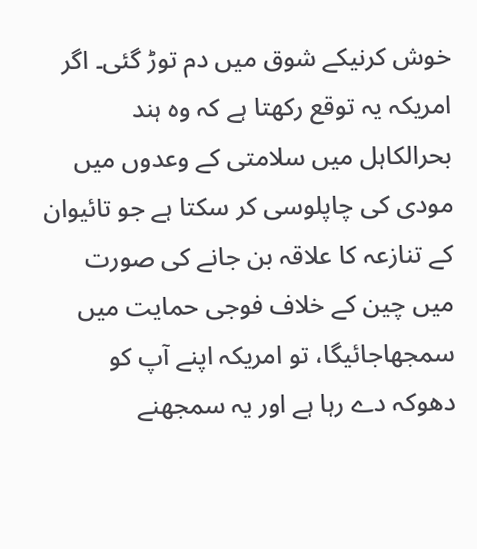خوش کرنیکے شوق میں دم توڑ گئی۔ اگر امریکہ یہ توقع رکھتا ہے کہ وہ ہند بحرالکاہل میں سلامتی کے وعدوں میں مودی کی چاپلوسی کر سکتا ہے جو تائیوان کے تنازعہ کا علاقہ بن جانے کی صورت میں چین کے خلاف فوجی حمایت میں سمجھاجائیگا، تو امریکہ اپنے آپ کو دھوکہ دے رہا ہے اور یہ سمجھنے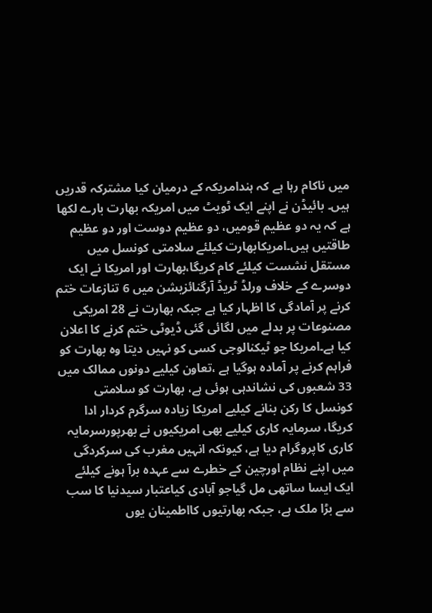میں ناکام رہا ہے کہ ہندامریکہ کے درمیان کیا مشترکہ قدریں ہیں۔ بائیڈن نے اپنے ایک ٹویٹ میں امریکہ بھارت بارے لکھا ہے کہ یہ دو عظیم قومیں، دو عظیم دوست اور دو عظیم طاقتیں ہیں۔امریکابھارت کیلئے سلامتی کونسل میں مستقل نشست کیلئے کام کریگا،بھارت اور امریکا نے ایک دوسرے کے خلاف ورلڈ ٹریڈ آرگنائزیشن میں 6 تنازعات ختم کرنے پر آمادگی کا اظہار کیا ہے جبکہ بھارت نے 28 امریکی مصنوعات پر بدلے میں لگائی گئی ڈیوٹی ختم کرنے کا اعلان کیا ہے۔امریکا جو ٹیکنالوجی کسی کو نہیں دیتا وہ بھارت کو فراہم کرنے پر آمادہ ہوگیا ہے ،تعاون کیلیے دونوں ممالک میں 33 شعبوں کی نشاندہی ہوئی ہے، بھارت کو سلامتی کونسل کا رکن بنانے کیلیے امریکا زیادہ سرگرم کردار ادا کریگا، سرمایہ کاری کیلیے بھی امریکیوں نے بھرپورسرمایہ کاری کاپروگرام دیا ہے، کیونکہ انہیں مغرب کی سرکردگی میں اپنے نظام اورچین کے خطرے سے عہدہ برآ ہونے کیلئے ایک ایسا ساتھی مل گیاجو آبادی کیاعتبار سیدنیا کا سب سے بڑا ملک ہے، جبکہ بھارتیوں کااطمینان یوں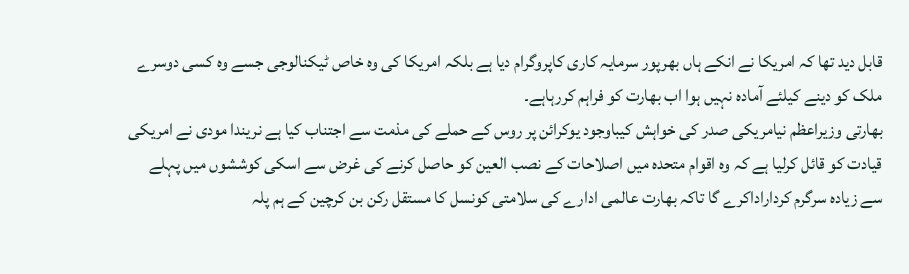قابل دید تھا کہ امریکا نے انکے ہاں بھرپور سرمایہ کاری کاپروگرام دیا ہے بلکہ امریکا کی وہ خاص ٹیکنالوجی جسے وہ کسی دوسرے ملک کو دینے کیلئے آمادہ نہیں ہوا اب بھارت کو فراہم کررہاہے۔
بھارتی وزیراعظم نیامریکی صدر کی خواہش کیباوجود یوکرائن پر روس کے حملے کی مذمت سے اجتناب کیا ہے نریندا مودی نے امریکی قیادت کو قائل کرلیا ہے کہ وہ اقوام متحدہ میں اصلاحات کے نصب العین کو حاصل کرنے کی غرض سے اسکی کوششوں میں پہلے سے زیادہ سرگرم کرداراداکرے گا تاکہ بھارت عالمی ادارے کی سلامتی کونسل کا مستقل رکن بن کرچین کے ہم پلہ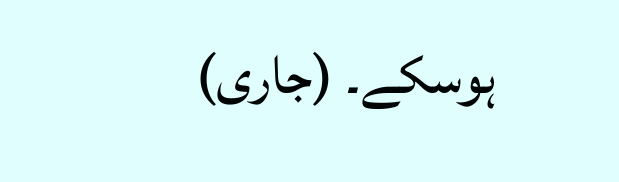ہوسکے۔ (جاری)